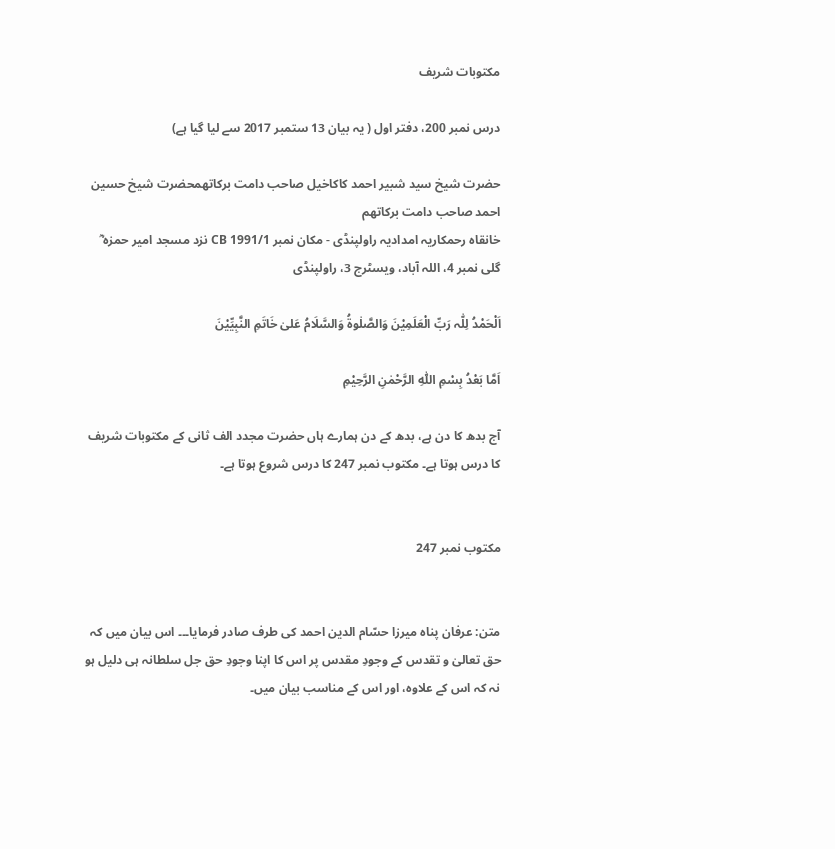مکتوبات شریف

درس نمبر 200، دفتر اول ( یہ بیان 13 ستمبر 2017 سے لیا گیا ہے)

حضرت شیخ سید شبیر احمد کاکاخیل صاحب دامت برکاتھمحضرت شیخ حسین احمد صاحب دامت برکاتھم
خانقاہ رحمکاریہ امدادیہ راولپنڈی - مکان نمبر CB 1991/1 نزد مسجد امیر حمزہ ؓ گلی نمبر 4، اللہ آباد، ویسٹرج 3، راولپنڈی

اَلْحَمْدُ لِلّٰہ رَبِّ الْعَلَمِیْنَ وَالصَّلٰوۃُ وَالسَّلَامُ عَلیٰ خَاتَمِ النَّبِیِّیْنَ

اَمَّا بَعْدُ بِسْمِ اللّٰہِ الرَّحْمٰنِ الرَّحِیْمِ

آج بدھ کا دن ہے، بدھ کے دن ہمارے ہاں حضرت مجدد الف ثانی کے مکتوبات شریف کا درس ہوتا ہے۔ مکتوب نمبر 247 کا درس شروع ہوتا ہے۔


مکتوب نمبر 247


متن: عرفان پناہ میرزا حسّام الدین احمد کی طرف صادر فرمایا۔۔۔ اس بیان میں کہ حق تعالیٰ و تقدس کے وجودِ مقدس پر اس کا اپنا وجودِ حق جل سلطانہ ہی دلیل ہو نہ کہ اس کے علاوہ، اور اس کے مناسب بیان میں۔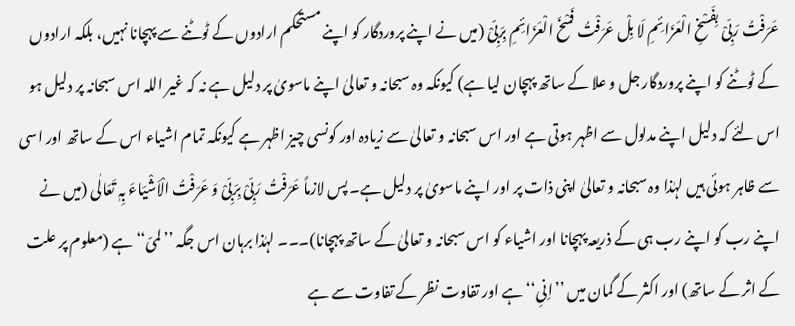عَرَفْتُ رَبِّیْ بِفَسْخِ الْعَزَائِمِ لَا بِلْ عَرَفْتُ فَسْخَ الْعَزَائِمِ بِرَبِّیْ (میں نے اپنے پروردگار کو اپنے مستحکم ارادوں کے ٹوٹنے سے پہچانا نہیں، بلکہ ارادوں کے ٹوٹنے کو اپنے پروردگار جل و علا کے ساتھ پہچان لیا ہے) کیونکہ وہ سبحانہ و تعالیٰ اپنے ماسویٰ پر دلیل ہے نہ کہ غیر اللہ اس سبحانہ پر دلیل ہو اس لئے کہ دلیل اپنے مدلول سے اظہر ہوتی ہے اور اس سبحانہ و تعالیٰ سے زیادہ اور کونسی چیز اظہر ہے کیونکہ تمام اشیاء اس کے ساتھ اور اسی سے ظاہر ہوئی ہیں لہٰذا وہ سبحانہ و تعالیٰ اپنی ذات پر اور اپنے ماسویٰ پر دلیل ہے۔ پس لازماً عَرَفْتُ رَبِّیْ بِرَبِّیْ وَ عَرَفْتُ الْاَشْیَاءَ بِہٖ تَعَالٰی (میں نے اپنے رب کو اپنے رب ہی کے ذریعہ پہچانا اور اشیاء کو اس سبحانہ و تعالیٰ کے ساتھ پہچانا)۔۔۔ لہٰذا برہان اس جگہ ’’لمیّ‘‘ ہے (معلوم پر علت کے اثر کے ساتھ) اور اکثر کے گمان میں ’’اِنیِ‘‘ ہے اور تفاوت نظر کے تفاوت سے ہے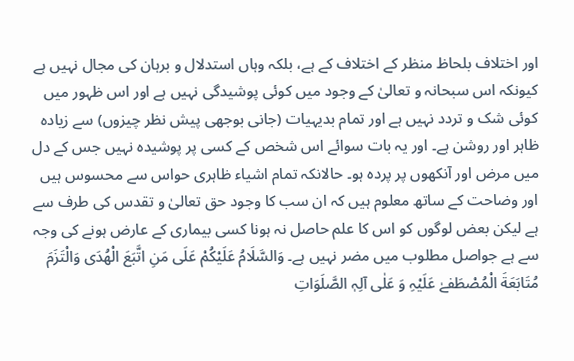اور اختلاف بلحاظ منظر کے اختلاف کے ہے، بلکہ وہاں استدلال و برہان کی مجال نہیں ہے کیونکہ اس سبحانہ و تعالیٰ کے وجود میں کوئی پوشیدگی نہیں ہے اور اس ظہور میں کوئی شک و تردد نہیں ہے اور تمام بدیہیات (جانی بوجھی پیش نظر چیزوں) سے زیادہ ظاہر اور روشن ہے۔ اور یہ بات سوائے اس شخص کے کسی پر پوشیدہ نہیں جس کے دل میں مرض اور آنکھوں پر پردہ ہو۔ حالانکہ تمام اشیاء ظاہری حواس سے محسوس ہیں اور وضاحت کے ساتھ معلوم ہیں کہ ان سب کا وجود حق تعالیٰ و تقدس کی طرف سے ہے لیکن بعض لوگوں کو اس کا علم حاصل نہ ہونا کسی بیماری کے عارض ہونے کی وجہ سے ہے جواصل مطلوب میں مضر نہیں ہے۔ وَالسَّلَامُ عَلَیْکُمْ عَلَى مَنِ اتَّبَعَ الْهُدَى وَالْتَزَمَ مُتَابَعَةَ الْمُصْطَفےٰ عَلَیْہِ وَ عَلٰی آلِہٖ الصَّلَوَاتِ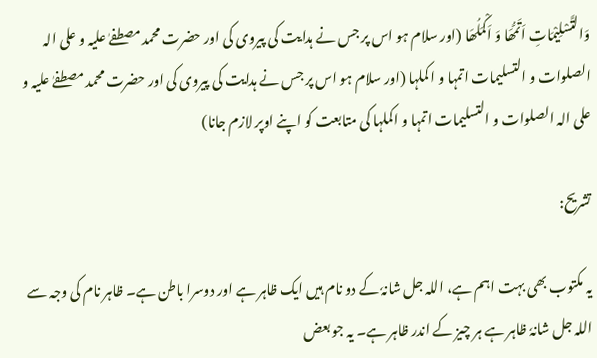وَالتَّسْلِيْمَاتِ اَتَمُّھَا وَ اَکْمَلُھَا (اور سلام ہو اس پر جس نے ہدایت کی پیروی کی اور حضرت محمد مصطفےٰ علیہ و علی الہ الصلوات و التسلیمات اتمہا و ا کملہا (اور سلام ہو اس پر جس نے ہدایت کی پیروی کی اور حضرت محمد مصطفےٰ علیہ و علی الہ الصلوات و التسلیمات اتمہا و اکملہا کی متابعت کو اپنے اوپر لازم جانا)

تشریح:

یہ مکتوب بھی بہت اہم ہے، اللہ جل شانہٗ کے دو نام ہیں ایک ظاہر ہے اور دوسرا باطن ہے۔ ظاہر نام کی وجہ سے اللہ جل شانہٗ ظاہر ہے ہر چیز کے اندر ظاہر ہے۔ یہ جو بعض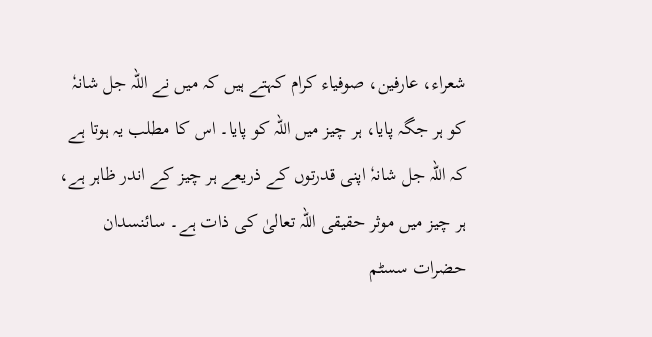شعراء، عارفین، صوفیاء کرام کہتے ہیں کہ میں نے اللہ جل شانہٗ کو ہر جگہ پایا، ہر چیز میں اللہ کو پایا۔ اس کا مطلب یہ ہوتا ہے کہ اللہ جل شانہٗ اپنی قدرتوں کے ذریعے ہر چیز کے اندر ظاہر ہے، ہر چیز میں موثر حقیقی اللہ تعالیٰ کی ذات ہے۔ سائنسدان حضرات سسٹم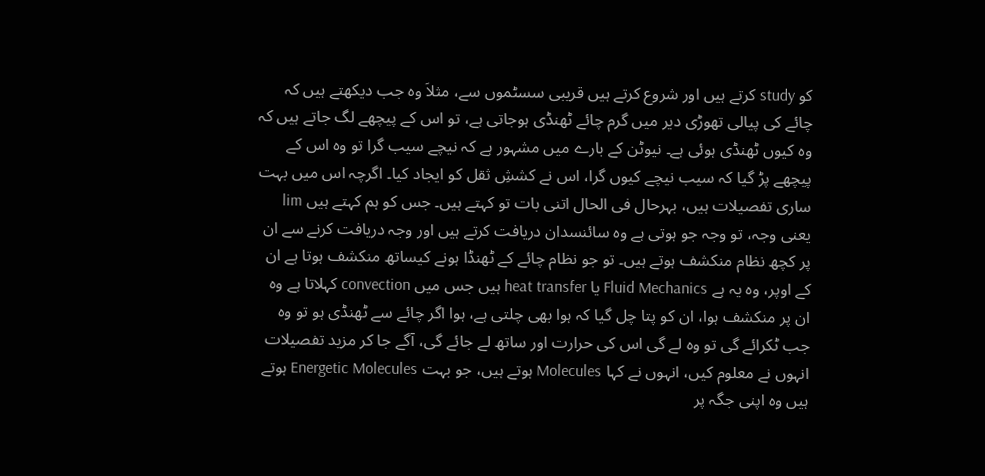کو study کرتے ہیں اور شروع کرتے ہیں قریبی سسٹموں سے، مثلاَ وہ جب دیکھتے ہیں کہ چائے کی پیالی تھوڑی دیر میں گرم چائے ٹھنڈی ہوجاتی ہے، تو اس کے پیچھے لگ جاتے ہیں کہ وہ کیوں ٹھنڈی ہوئی ہے۔ نیوٹن کے بارے میں مشہور ہے کہ نیچے سیب گرا تو وہ اس کے پیچھے پڑ گیا کہ سیب نیچے کیوں گرا، اس نے کششِ ثقل کو ایجاد کیا۔ اگرچہ اس میں بہت ساری تفصیلات ہیں، بہرحال فی الحال اتنی بات تو کہتے ہیں۔ جس کو ہم کہتے ہیں lim یعنی وجہ، تو وجہ جو ہوتی ہے وہ سائنسدان دریافت کرتے ہیں اور وجہ دریافت کرنے سے ان پر کچھ نظام منکشف ہوتے ہیں۔ تو جو نظام چائے کے ٹھنڈا ہونے کیساتھ منکشف ہوتا ہے ان کے اوپر، وہ یہ ہے Fluid Mechanics یا heat transfer ہیں جس میں convection کہلاتا ہے وہ ان پر منکشف ہوا، ان کو پتا چل گیا کہ ہوا بھی چلتی ہے، ہوا اگر چائے سے ٹھنڈی ہو تو وہ جب ٹکرائے گی تو وہ لے گی اس کی حرارت اور ساتھ لے جائے گی، آگے جا کر مزید تفصیلات انہوں نے معلوم کیں، انہوں نے کہا Molecules ہوتے ہیں، جو بہت Energetic Molecules ہوتے ہیں وہ اپنی جگہ پر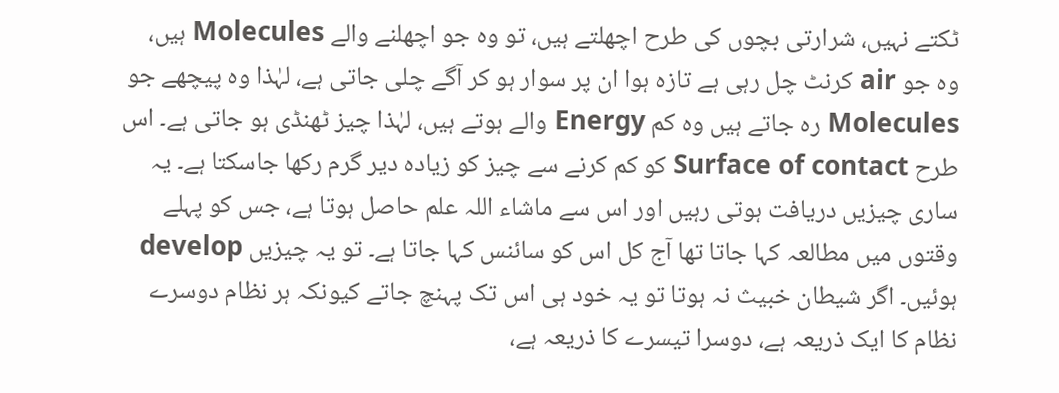ٹکتے نہیں، شرارتی بچوں کی طرح اچھلتے ہیں، تو وہ جو اچھلنے والے Molecules ہیں، وہ جو air کرنٹ چل رہی ہے تازہ ہوا ان پر سوار ہو کر آگے چلی جاتی ہے، لہٰذا وہ پیچھے جو Molecules رہ جاتے ہیں وہ کم Energy والے ہوتے ہیں، لہٰذا چیز ٹھنڈی ہو جاتی ہے۔ اس طرح Surface of contact کو کم کرنے سے چیز کو زیادہ دیر گرم رکھا جاسکتا ہے۔ یہ ساری چیزیں دریافت ہوتی رہیں اور اس سے ماشاء اللہ علم حاصل ہوتا ہے، جس کو پہلے وقتوں میں مطالعہ کہا جاتا تھا آج کل اس کو سائنس کہا جاتا ہے۔ تو یہ چیزیں develop ہوئیں۔ اگر شیطان خبیث نہ ہوتا تو یہ خود ہی اس تک پہنچ جاتے کیونکہ ہر نظام دوسرے نظام کا ایک ذریعہ ہے، دوسرا تیسرے کا ذریعہ ہے،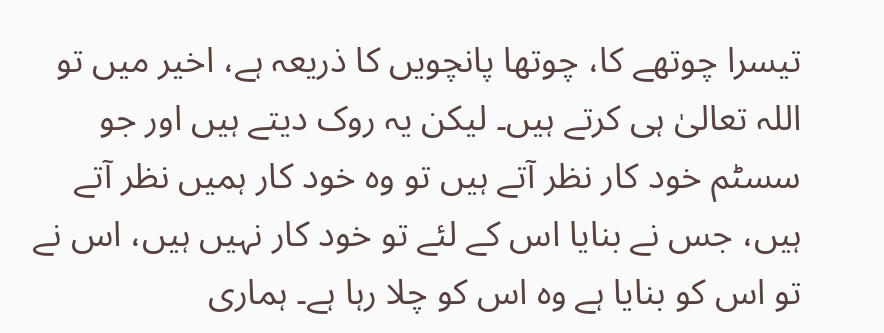تیسرا چوتھے کا، چوتھا پانچویں کا ذریعہ ہے، اخیر میں تو اللہ تعالیٰ ہی کرتے ہیں۔ لیکن یہ روک دیتے ہیں اور جو سسٹم خود کار نظر آتے ہیں تو وہ خود کار ہمیں نظر آتے ہیں، جس نے بنایا اس کے لئے تو خود کار نہیں ہیں، اس نے تو اس کو بنایا ہے وہ اس کو چلا رہا ہے۔ ہماری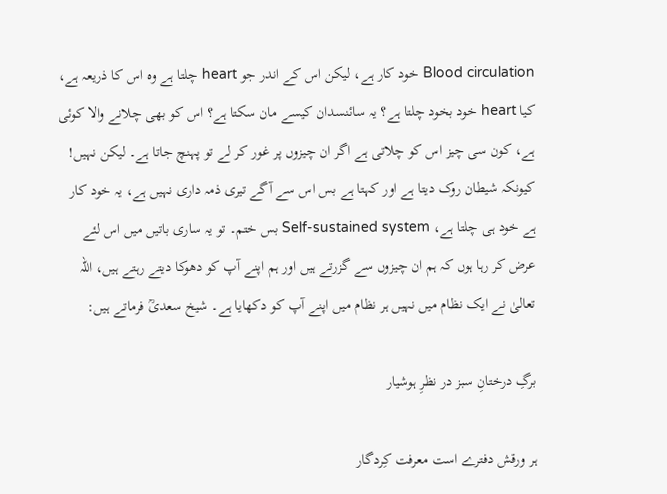Blood circulation خود کار ہے، لیکن اس کے اندر جو heart چلتا ہے وہ اس کا ذریعہ ہے، کیا heart خود بخود چلتا ہے؟ یہ سائنسدان کیسے مان سکتا ہے؟ اس کو بھی چلانے والا کوئی ہے، کون سی چیز اس کو چلاتی ہے اگر ان چیزوں پر غور کر لے تو پہنچ جاتا ہے۔ لیکن نہیں! کیونکہ شیطان روک دیتا ہے اور کہتا ہے بس اس سے آگے تیری ذمہ داری نہیں ہے، یہ خود کار ہے خود ہی چلتا ہے، Self-sustained system بس ختم۔ تو یہ ساری باتیں میں اس لئے عرض کر رہا ہوں کہ ہم ان چیزوں سے گزرتے ہیں اور ہم اپنے آپ کو دھوکا دیتے رہتے ہیں، اللہ تعالیٰ نے ایک نظام میں نہیں ہر نظام میں اپنے آپ کو دکھایا ہے۔ شیخ سعدیؒ فرماتے ہیں:

برگِ درختانِ سبز در نظرِ ہوشیار

ہر ورقش دفترے است معرفت کِردگار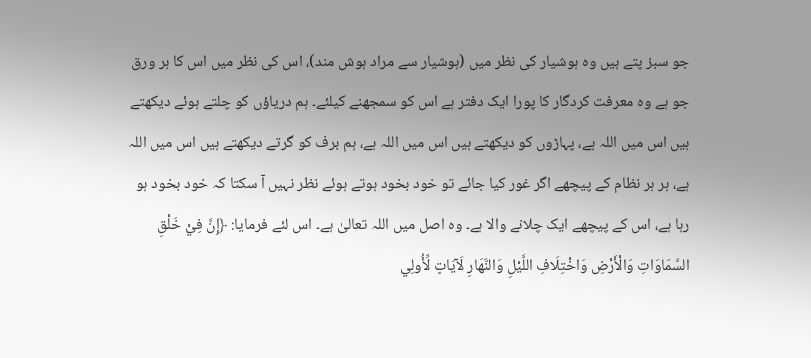جو سبز پتے ہیں وہ ہوشیار کی نظر میں (ہوشیار سے مراد ہوش مند)، اس کی نظر میں اس کا ہر ورق جو ہے وہ معرفت کردگار کا پورا ایک دفتر ہے اس کو سمجھنے کیلئے۔ ہم دریاؤں کو چلتے ہوئے دیکھتے ہیں اس میں اللہ ہے، پہاڑوں کو دیکھتے ہیں اس میں اللہ ہے، ہم برف کو گرتے دیکھتے ہیں اس میں اللہ ہے، ہر ہر نظام کے پیچھے اگر غور کیا جائے تو خود بخود ہوتے ہوئے نظر نہیں آ سکتا کہ خود بخود ہو رہا ہے، اس کے پیچھے ایک چلانے والا ہے۔ وہ اصل میں اللہ تعالیٰ ہے۔ اس لئے فرمایا: ﴿إِنَّ فِيْ خَلْقِ السَّمَاوَاتِ وَالْأَرْضِ وَاخْتِلَافِ اللَّيْلِ وَالنَّهَارِ لَآيَاتٍ لِّأُولِي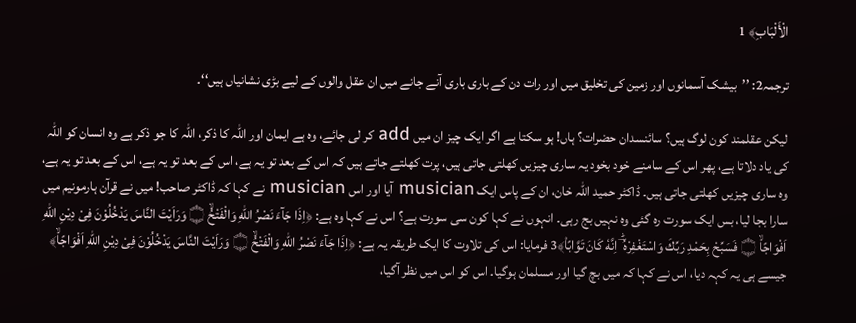الْأَلْبَابِ﴾ 1

ترجمہ2: ’’بیشک آسمانوں اور زمین کی تخلیق میں اور رات دن کے باری باری آنے جانے میں ان عقل والوں کے لیے بڑی نشانیاں ہیں‘‘۔

لیکن عقلمند کون لوگ ہیں؟ سائنسدان حضرات؟ ہاں! ہو سکتا ہے اگر ایک چیز ان میں add کر لی جائے، وہ ہے ایمان اور اللہ کا ذکر، اللہ کا جو ذکر ہے وہ انسان کو اللہ کی یاد دلاتا ہے، پھر اس کے سامنے خود بخود یہ ساری چیزیں کھلتی جاتی ہیں، پرت کھلتے جاتے ہیں کہ اس کے بعد تو یہ ہے، اس کے بعد تو یہ ہے، اس کے بعد تو یہ ہے، وہ ساری چیزیں کھلتی جاتی ہیں۔ ڈاکٹر حمید اللہ خان، ان کے پاس ایک musician آیا اور اس musician نے کہا کہ ڈاکٹر صاحب! میں نے قرآن ہارمونیم میں سارا بجا لیا، بس ایک سورت رہ گئی وہ نہیں بج رہی۔ انہوں نے کہا کون سی سورت ہے؟ اس نے کہا وہ ہے: ﴿اِذَا جَآءَ نَصْرُ اللّٰهِ وَالْفَتْحُۙ ۝ وَرَاَیْتَ النَّاسَ یَدْخُلُوْنَ فِیْ دِیْنِ اللّٰهِ اَفْوَاجًاۙ ۝ فَسَبِّحْ بِحَمْدِ رَبِّكَ وَاسْتَغْفِرْهُ ؔؕ اِنَّهٗ كَانَ تَوَّابًا۠﴾3 فرمایا: اس کی تلاوت کا ایک طریقہ یہ ہے: ﴿اِذَا جَآءَ نَصْرُ اللّٰهِ وَالْفَتْحُۙ ۝ وَرَاَیْتَ النَّاسَ یَدْخُلُوْنَ فِیْ دِیْنِ اللّٰهِ اَفْوَاجًاۙ﴾ جیسے ہی یہ کہہ دیا، اس نے کہا کہ میں بچ گیا اور مسلمان ہوگیا۔ اس کو اس میں نظر آگیا،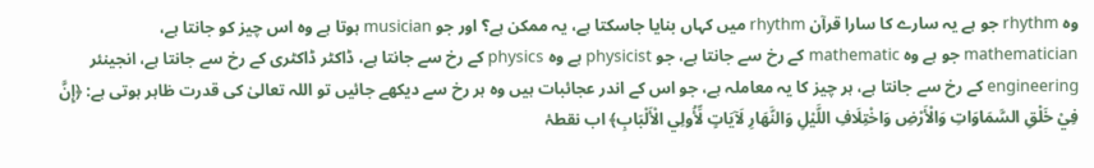وہ rhythm جو ہے یہ سارے کا سارا قرآن rhythm میں کہاں بنایا جاسکتا ہے، یہ ممکن ہے؟ اور جو musician ہوتا ہے وہ اس چیز کو جانتا ہے، mathematician جو ہے وہ mathematic کے رخ سے جانتا ہے، جو physicist ہے وہ physics کے رخ سے جانتا ہے، ڈاکٹر ڈاکٹری کے رخ سے جانتا ہے، انجینئر engineering کے رخ سے جانتا ہے، ہر چیز کا یہ معاملہ ہے، جو اس کے اندر عجائبات ہیں وہ ہر رخ سے دیکھے جائیں تو اللہ تعالیٰ کی قدرت ظاہر ہوتی ہے: ﴿إِنَّ فِيْ خَلْقِ السَّمَاوَاتِ وَالْأَرْضِ وَاخْتِلَافِ اللَّيْلِ وَالنَّهَارِ لَآيَاتٍ لِّأُولِي الْأَلْبَابِ﴾ اب نقطۂ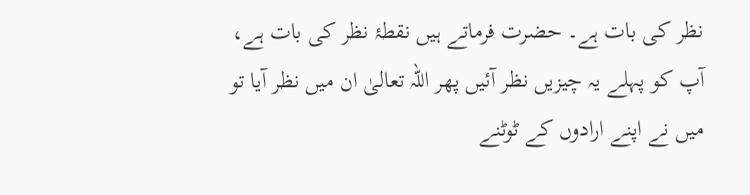نظر کی بات ہے۔ حضرت فرماتے ہیں نقطۂ نظر کی بات ہے، آپ کو پہلے یہ چیزیں نظر آئیں پھر اللہ تعالیٰ ان میں نظر آیا تو میں نے اپنے ارادوں کے ٹوٹنے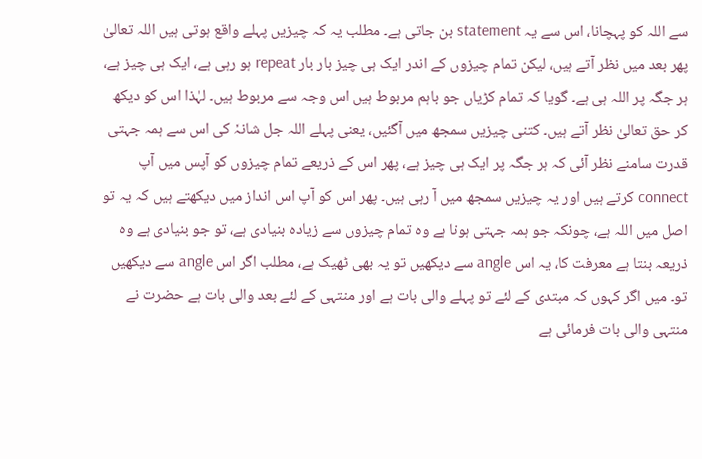سے اللہ کو پہچانا، اس سے یہ statement بن جاتی ہے۔ مطلب یہ کہ چیزیں پہلے واقع ہوتی ہیں اللہ تعالیٰ پھر بعد میں نظر آتے ہیں، لیکن تمام چیزوں کے اندر ایک ہی چیز بار بار repeat ہو رہی ہے، ایک ہی چیز ہے، ہر جگہ پر اللہ ہی ہے۔ گویا کہ تمام کڑیاں جو باہم مربوط ہیں اس وجہ سے مربوط ہیں۔ لہٰذا اس کو دیکھ کر حق تعالیٰ نظر آتے ہیں۔ کتنی چیزیں سمجھ میں آگئیں، یعنی پہلے اللہ جل شانہٗ کی اس سے ہمہ جہتی قدرت سامنے نظر آئی کہ ہر جگہ پر ایک ہی چیز ہے، پھر اس کے ذریعے تمام چیزوں کو آپس میں آپ connect کرتے ہیں اور یہ چیزیں سمجھ میں آ رہی ہیں۔ پھر اس کو آپ اس انداز میں دیکھتے ہیں کہ یہ تو اصل میں اللہ ہے، چونکہ جو ہمہ جہتی ہونا ہے وہ تمام چیزوں سے زیادہ بنیادی ہے، تو جو بنیادی ہے وہ ذریعہ بنتا ہے معرفت کا، یہ اس angle سے دیکھیں تو یہ بھی ٹھیک ہے، مطلب اگر اس angle سے دیکھیں تو۔ میں اگر کہوں کہ مبتدی کے لئے تو پہلے والی بات ہے اور منتہی کے لئے بعد والی بات ہے حضرت نے منتہی والی بات فرمائی ہے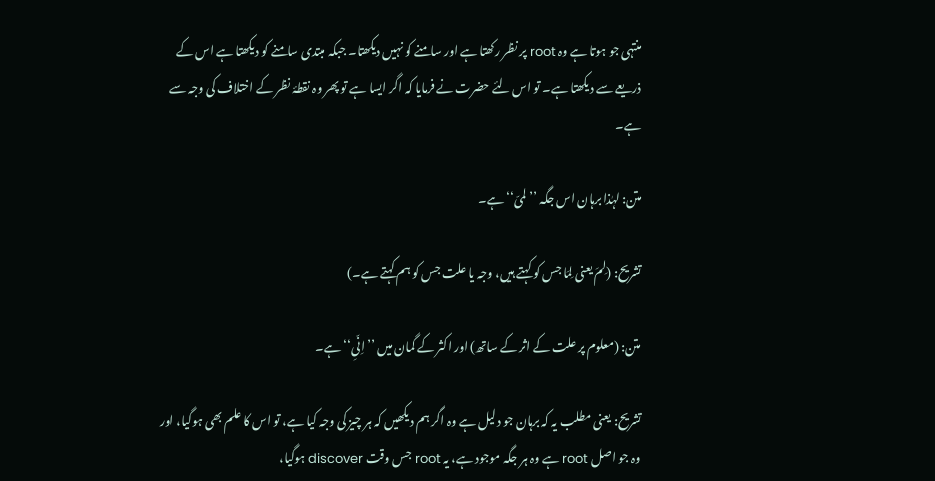منتہی جو ہوتا ہے وہ root پر نظر رکھتا ہے اور سامنے کو نہیں دیکھتا۔ جبکہ مبتدی سامنے کو دیکھتا ہے اس کے ذریعے سے دیکھتا ہے۔ تو اس لئے حضرت نے فرمایا کہ اگر ایسا ہے تو پھر وہ نقطۂ نظر کے اختلاف کی وجہ سے ہے۔

متن: لہٰذا برہان اس جگہ ’’لمیّ‘‘ ہے۔

تشریح: (لِمَ یعنی لِمَا جس کو کہتے ہیں، وجہ یا علت جس کو ہم کہتے ہے۔)

متن: (معلوم پر علت کے اثر کے ساتھ) اور اکثر کے گمان میں ’’اِنّیِ‘‘ ہے۔

تشریح: یعنی مطلب یہ کہ برہان جو دلیل ہے وہ اگر ہم دیکھیں کہ ہر چیز کی وجہ کیا ہے، تو اس کا علم بھی ہوگیا، اور وہ جو اصل root ہے وہ ہر جگہ موجود ہے، یہ root جس وقت discover ہوگیا،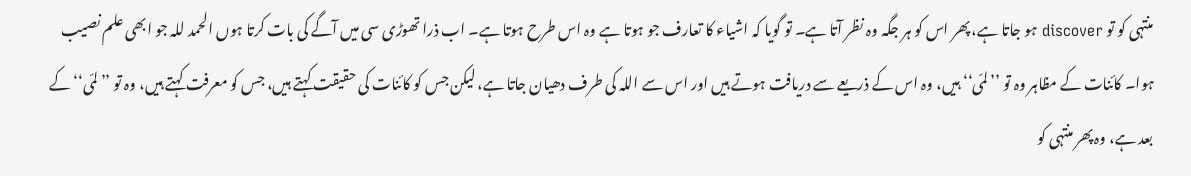منتہی کو تو discover ہو جاتا ہے، پھر اس کو ہر جگہ وہ نظر آتا ہے۔ تو گویا کہ اشیاء کا تعارف جو ہوتا ہے وہ اس طرح ہوتا ہے۔ اب ذرا تھوڑی سی میں آگے کی بات کرتا ہوں الحمد للہ جو ابھی علم نصیب ہوا۔ کائنات کے مظاہر وہ تو ’’لمّی‘‘ ہیں، وہ اس کے ذریعے سے دریافت ہوتے ہیں اور اس سے اللہ کی طرف دھیان جاتا ہے، لیکن جس کو کائنات کی حقیقت کہتے ہیں، جس کو معرفت کہتے ہیں، وہ تو ’’لمّی‘‘ کے بعد ہے، وہ پھر منتہی کو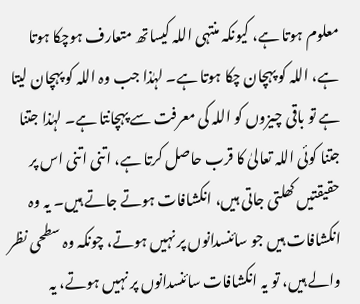معلوم ہوتا ہے، کیونکہ منتہی اللہ کیساتھ متعارف ہوچکا ہوتا ہے، اللہ کو پہچان چکا ہوتا ہے۔ لہٰذا جب وہ اللہ کو پہچان لیتا ہے تو باقی چیزوں کو اللہ کی معرفت سے پہچانتا ہے۔ لہٰذا جتنا جتنا کوئی اللہ تعالیٰ کا قرب حاصل کرتا ہے، اتنی اتنی اس پر حقیقتیں کھلتی جاتی ہیں، انکشافات ہوتے جاتے ہیں۔ یہ وہ انکشافات ہیں جو سائنسدانوں پر نہیں ہوتے، چونکہ وہ سطحی نظر والے ہیں، تو یہ انکشافات سائنسدانوں پر نہیں ہوتے، یہ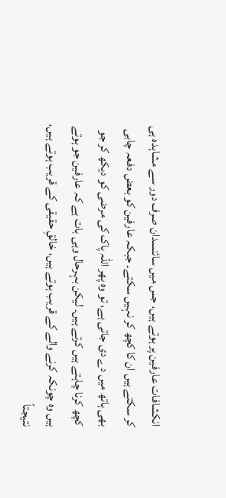انکشافات عارفین پر ہوتے ہیں، جس میں سائنسدان صرف دور سے مشاہدہ ہی کر سکتے ہیں ان کا کچھ کر نہیں سکتے۔ جبکہ عارفین کو بعض دفعہ چابی بھی ہاتھ میں دے دی جاتی ہے، تو وہ پھر اللہ پاک کی مرضی کو دیکھ کر جو کچھ کرنا چاہتے ہیں کرتے ہیں۔ لیکن بہرحال وہی بات ہے کہ عارفین جو ہوتے ہیں وہ چونکہ کرنے والے کے قریب ہوتے ہیں، خالقِ حقیقی کے قریب ہوتے ہیں، نتیجتاً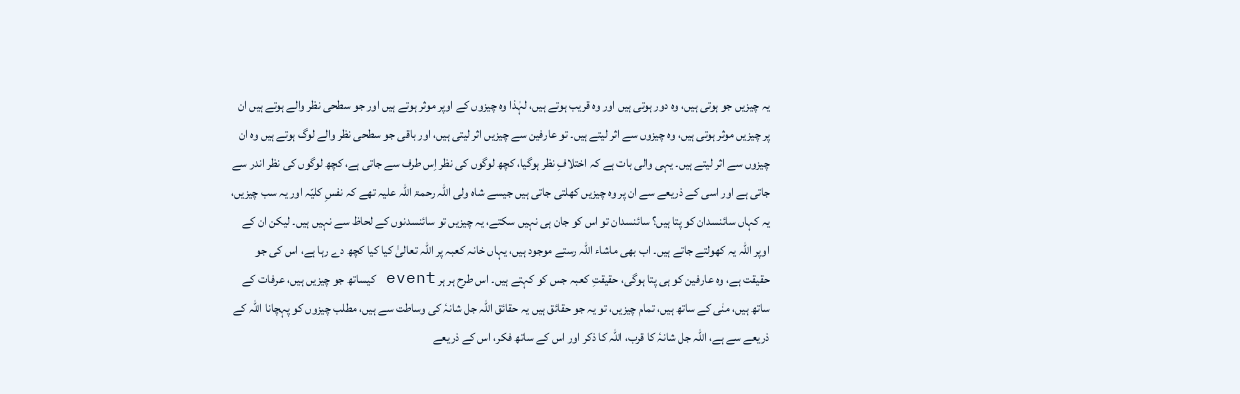یہ چیزیں جو ہوتی ہیں، وہ دور ہوتی ہیں اور وہ قریب ہوتے ہیں، لہٰذا وہ چیزوں کے اوپر موثر ہوتے ہیں اور جو سطحی نظر والے ہوتے ہیں ان پر چیزیں موثر ہوتی ہیں، وہ چیزوں سے اثر لیتے ہیں۔ تو عارفین سے چیزیں اثر لیتی ہیں، اور باقی جو سطحی نظر والے لوگ ہوتے ہیں وہ ان چیزوں سے اثر لیتے ہیں۔ یہی والی بات ہے کہ اختلافِ نظر ہوگیا، کچھ لوگوں کی نظر اِس طرف سے جاتی ہے، کچھ لوگوں کی نظر اندر سے جاتی ہے اور اسی کے ذریعے سے ان پر وہ چیزیں کھلتی جاتی ہیں جیسے شاہ ولی اللہ رحمۃ اللہ علیہ تھے کہ نفسِ کلیّہ اور یہ سب چیزیں، یہ کہاں سائنسدان کو پتا ہیں؟ سائنسدان تو اس کو جان ہی نہیں سکتے، یہ چیزیں تو سائنسدنوں کے لحاظ سے نہیں ہیں۔ لیکن ان کے اوپر اللہ یہ کھولتے جاتے ہیں۔ اب بھی ماشاء اللہ رستے موجود ہیں، یہاں خانہ کعبہ پر اللہ تعالیٰ کیا کیا کچھ دے رہا ہے، اس کی جو حقیقت ہے، وہ عارفین کو ہی پتا ہوگی، حقیقتِ کعبہ جس کو کہتے ہیں۔ اس طرح ہر ہر event کیساتھ جو چیزیں ہیں، عرفات کے ساتھ ہیں، منٰی کے ساتھ ہیں، تمام چیزیں، تو یہ جو حقائق ہیں یہ حقائق اللہ جل شانہٗ کی وساطت سے ہیں، مطلب چیزوں کو پہچانا اللہ کے ذریعے سے ہے، اللہ جل شانہٗ کا قرب، اللہ کا ذکر اور اس کے ساتھ فکر، اس کے ذریعے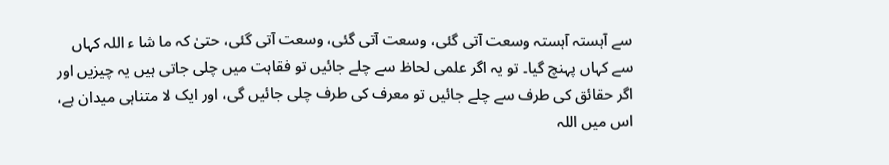سے آہستہ آہستہ وسعت آتی گئی، وسعت آتی گئی، وسعت آتی گئی، حتیٰ کہ ما شا ء اللہ کہاں سے کہاں پہنچ گیا۔ تو یہ اگر علمی لحاظ سے چلے جائیں تو فقاہت میں چلی جاتی ہیں یہ چیزیں اور اگر حقائق کی طرف سے چلے جائیں تو معرف کی طرف چلی جائیں گی، اور ایک لا متناہی میدان ہے، اس میں اللہ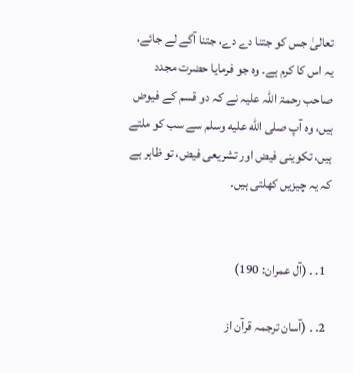تعالیٰ جس کو جتنا دے دے، جتنا آگے لے جائے، یہ اس کا کرم ہے۔ وہ جو فرمایا حضرت مجدد صاحب رحمۃ اللہ علیہ نے کہ دو قسم کے فیوض ہیں، وہ آپ صلى الله عليه وسلم سے سب کو ملتے ہیں، تکوینی فیض اور تشریعی فیض، تو ظاہر ہے کہ یہ چیزیں کھلتی ہیں۔


  1. ۔ (آل عمران: 190)

  2. ۔ (آسان ترجمہ قرآن از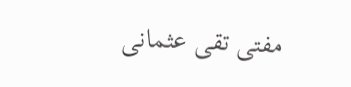مفتی تقی عثمانی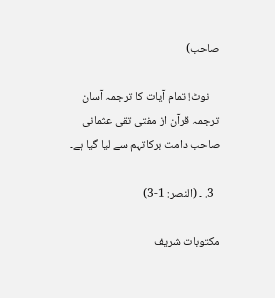صاحب)

    نوٹ! تمام آیات کا ترجمہ آسان ترجمہ قرآن از مفتی تقی عثمانی صاحب دامت برکاتہم سے لیا گیا ہے۔

  3. ۔ (النصر: 1-3)

مکتوبات شریف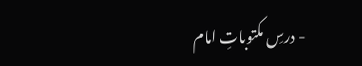- درسِ مکتوباتِ امام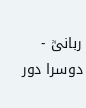ربانیؒ - دوسرا دور